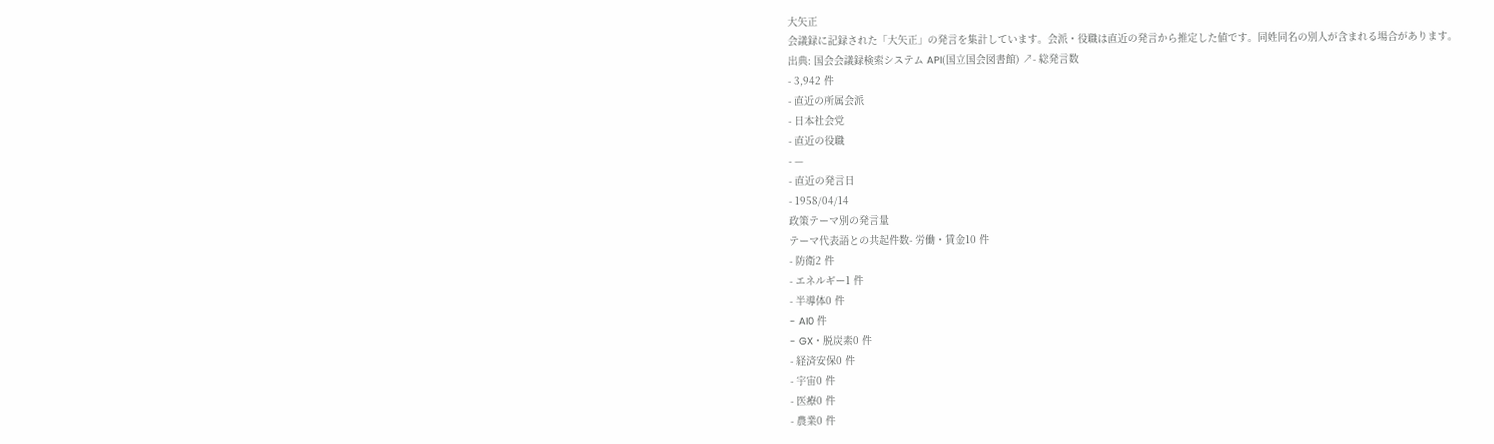大矢正
会議録に記録された「大矢正」の発言を集計しています。会派・役職は直近の発言から推定した値です。同姓同名の別人が含まれる場合があります。
出典: 国会会議録検索システム API(国立国会図書館) ↗- 総発言数
- 3,942 件
- 直近の所属会派
- 日本社会党
- 直近の役職
- —
- 直近の発言日
- 1958/04/14
政策テーマ別の発言量
テーマ代表語との共起件数- 労働・賃金10 件
- 防衛2 件
- エネルギー1 件
- 半導体0 件
- AI0 件
- GX・脱炭素0 件
- 経済安保0 件
- 宇宙0 件
- 医療0 件
- 農業0 件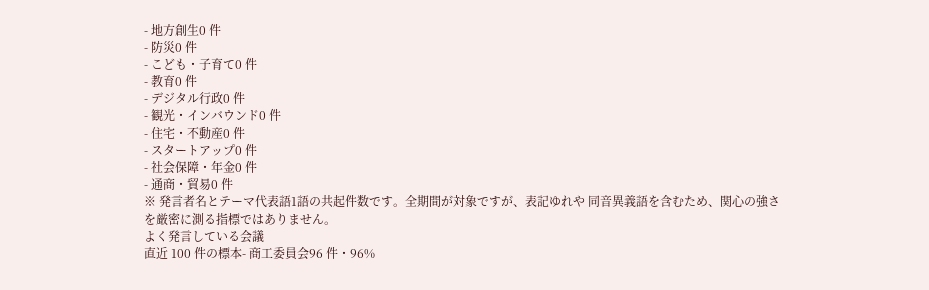- 地方創生0 件
- 防災0 件
- こども・子育て0 件
- 教育0 件
- デジタル行政0 件
- 観光・インバウンド0 件
- 住宅・不動産0 件
- スタートアップ0 件
- 社会保障・年金0 件
- 通商・貿易0 件
※ 発言者名とテーマ代表語1語の共起件数です。全期間が対象ですが、表記ゆれや 同音異義語を含むため、関心の強さを厳密に測る指標ではありません。
よく発言している会議
直近 100 件の標本- 商工委員会96 件・96%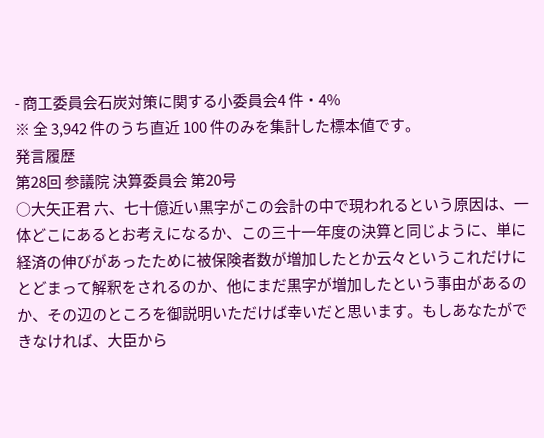- 商工委員会石炭対策に関する小委員会4 件・4%
※ 全 3,942 件のうち直近 100 件のみを集計した標本値です。
発言履歴
第28回 参議院 決算委員会 第20号
○大矢正君 六、七十億近い黒字がこの会計の中で現われるという原因は、一体どこにあるとお考えになるか、この三十一年度の決算と同じように、単に経済の伸びがあったために被保険者数が増加したとか云々というこれだけにとどまって解釈をされるのか、他にまだ黒字が増加したという事由があるのか、その辺のところを御説明いただけば幸いだと思います。もしあなたができなければ、大臣から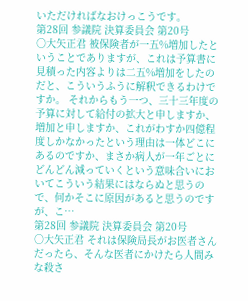いただければなおけっこうです。
第28回 参議院 決算委員会 第20号
○大矢正君 被保険者が一五%増加したということでありますが、これは予算書に見積った内容よりは二五%増加をしたのだと、こういうふうに解釈できるわけですか。 それからもう一つ、三十三年度の予算に対して給付の拡大と申しますか、増加と申しますか、これがわすか四億程度しかなかったという理由は一体どこにあるのですか、まさか病人が一年ごとにどんどん減っていくという意味合いにおいてこういう結果にはならぬと思うので、何かそこに原因があると思うのですが、こ…
第28回 参議院 決算委員会 第20号
○大矢正君 それは保険局長がお医者さんだったら、そんな医者にかけたら人間みな殺さ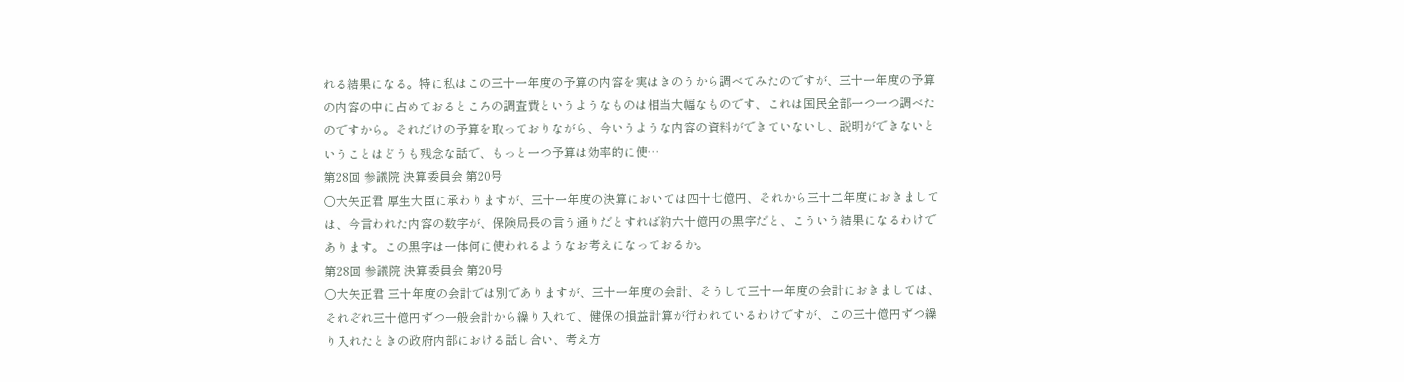れる結果になる。特に私はこの三十一年度の予算の内容を実はきのうから調べてみたのですが、三十一年度の予算の内容の中に占めておるところの調査費というようなものは相当大幅なものです、これは国民全部一つ一つ調べたのですから。それだけの予算を取っておりながら、今いうような内容の資料ができていないし、説明ができないということはどうも残念な話で、もっと一つ予算は効率的に使…
第28回 参議院 決算委員会 第20号
○大矢正君 厚生大臣に承わりますが、三十一年度の決算においては四十七億円、それから三十二年度におきましては、今言われた内容の数字が、保険局長の言う通りだとすれば約六十億円の黒字だと、こういう結果になるわけであります。この黒字は一体何に使われるようなお考えになっておるか。
第28回 参議院 決算委員会 第20号
○大矢正君 三十年度の会計では別でありますが、三十一年度の会計、そうして三十一年度の会計におきましては、それぞれ三十億円ずつ一般会計から繰り入れて、健保の損益計算が行われているわけですが、この三十億円ずつ繰り入れたときの政府内部における話し合い、考え方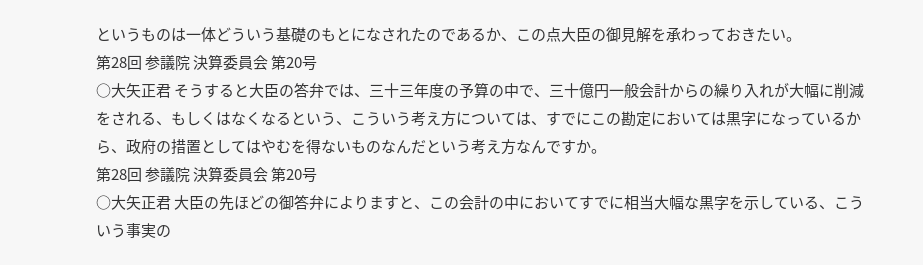というものは一体どういう基礎のもとになされたのであるか、この点大臣の御見解を承わっておきたい。
第28回 参議院 決算委員会 第20号
○大矢正君 そうすると大臣の答弁では、三十三年度の予算の中で、三十億円一般会計からの繰り入れが大幅に削減をされる、もしくはなくなるという、こういう考え方については、すでにこの勘定においては黒字になっているから、政府の措置としてはやむを得ないものなんだという考え方なんですか。
第28回 参議院 決算委員会 第20号
○大矢正君 大臣の先ほどの御答弁によりますと、この会計の中においてすでに相当大幅な黒字を示している、こういう事実の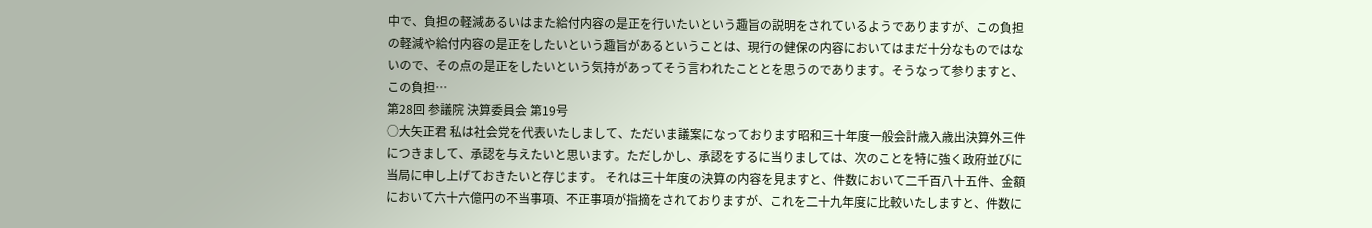中で、負担の軽減あるいはまた給付内容の是正を行いたいという趣旨の説明をされているようでありますが、この負担の軽減や給付内容の是正をしたいという趣旨があるということは、現行の健保の内容においてはまだ十分なものではないので、その点の是正をしたいという気持があってそう言われたこととを思うのであります。そうなって参りますと、この負担…
第28回 参議院 決算委員会 第19号
○大矢正君 私は社会党を代表いたしまして、ただいま議案になっております昭和三十年度一般会計歳入歳出決算外三件につきまして、承認を与えたいと思います。ただしかし、承認をするに当りましては、次のことを特に強く政府並びに当局に申し上げておきたいと存じます。 それは三十年度の決算の内容を見ますと、件数において二千百八十五件、金額において六十六億円の不当事項、不正事項が指摘をされておりますが、これを二十九年度に比較いたしますと、件数に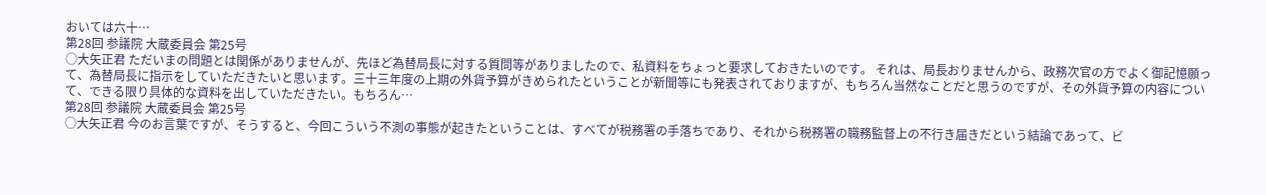おいては六十…
第28回 参議院 大蔵委員会 第25号
○大矢正君 ただいまの問題とは関係がありませんが、先ほど為替局長に対する質問等がありましたので、私資料をちょっと要求しておきたいのです。 それは、局長おりませんから、政務次官の方でよく御記憶願って、為替局長に指示をしていただきたいと思います。三十三年度の上期の外貨予算がきめられたということが新聞等にも発表されておりますが、もちろん当然なことだと思うのですが、その外貨予算の内容について、できる限り具体的な資料を出していただきたい。もちろん…
第28回 参議院 大蔵委員会 第25号
○大矢正君 今のお言葉ですが、そうすると、今回こういう不測の事態が起きたということは、すべてが税務署の手落ちであり、それから税務署の職務監督上の不行き届きだという結論であって、ビ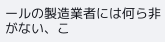ールの製造業者には何ら非がない、こ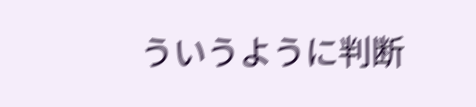ういうように判断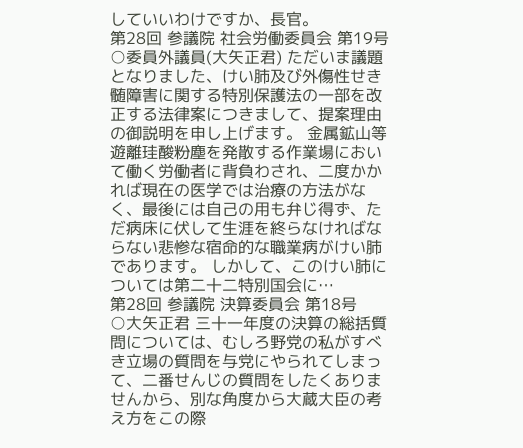していいわけですか、長官。
第28回 参議院 社会労働委員会 第19号
○委員外議員(大矢正君) ただいま議題となりました、けい肺及び外傷性せき髄障害に関する特別保護法の一部を改正する法律案につきまして、提案理由の御説明を申し上げます。 金属鉱山等遊離珪酸粉塵を発散する作業場において働く労働者に背負わされ、二度かかれば現在の医学では治療の方法がなく、最後には自己の用も弁じ得ず、ただ病床に伏して生涯を終らなければならない悲惨な宿命的な職業病がけい肺であります。 しかして、このけい肺については第二十二特別国会に…
第28回 参議院 決算委員会 第18号
○大矢正君 三十一年度の決算の総括質問については、むしろ野党の私がすべき立場の質問を与党にやられてしまって、二番せんじの質問をしたくありませんから、別な角度から大蔵大臣の考え方をこの際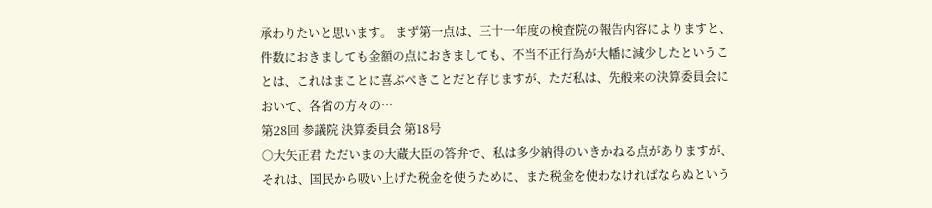承わりたいと思います。 まず第一点は、三十一年度の検査院の報告内容によりますと、件数におきましても金額の点におきましても、不当不正行為が大幡に減少したということは、これはまことに喜ぶべきことだと存じますが、ただ私は、先般来の決算委員会において、各省の方々の…
第28回 参議院 決算委員会 第18号
○大矢正君 ただいまの大蔵大臣の答弁で、私は多少納得のいきかねる点がありますが、それは、国民から吸い上げた税金を使うために、また税金を使わなければならぬという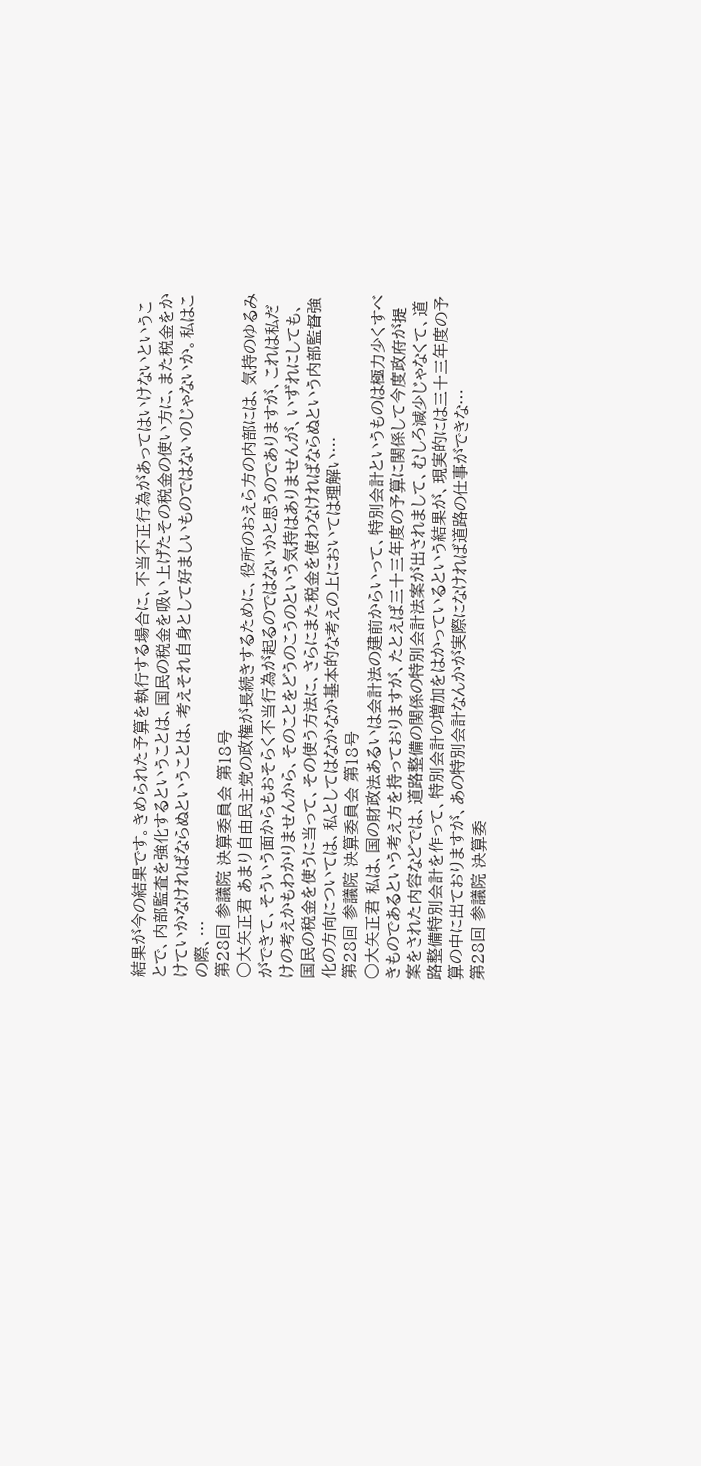結果が今の結果です。きめられた予算を執行する場合に、不当不正行為があってはいけないということで、内部監査を強化するということは、国民の税金を吸い上げたその税金の使い方に、また税金をかけていかなければならぬということは、考えそれ自身として好ましいものではないのじゃないか。私はこの際、…
第28回 参議院 決算委員会 第18号
○大矢正君 あまり自由民主党の政権が長続きするために、役所のおえら方の内部には、気持のゆるみができて、そういう面からもおそらく不当行為が起るのではないかと思うのでありますが、これは私だけの考えかもわかりませんから、そのことをどうのこうのという気持はありませんが、いずれにしても、国民の税金を使うに当って、その使う方法に、さらにまた税金を使わなければならぬという内部監督強化の方向については、私としてはなかなか基本的な考えの上においては理解い…
第28回 参議院 決算委員会 第18号
○大矢正君 私は、国の財政法あるいは会計法の建前からいって、特別会計というものは極力少くすべきものであるという考え方を持っておりますが、たとえば三十三年度の予算に関係して今度政府が提案をされた内容などでは、道路整備の関係の特別会計法案が出されまして、むしろ減少じゃなくて、道路整備特別会計を作って、特別会計の増加をはかっているという結果が、現実的には三十三年度の予算の中に出ておりますが、あの特別会計なんかが実際になければ道路の仕事ができな…
第28回 参議院 決算委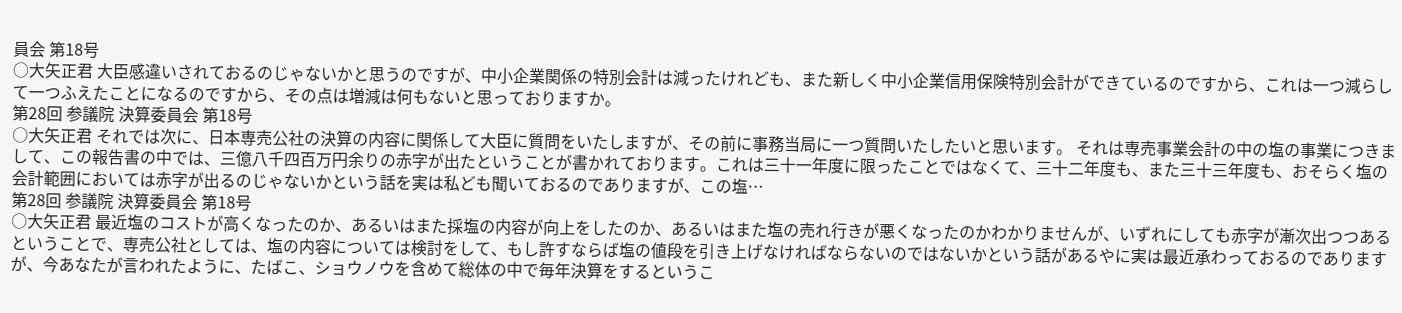員会 第18号
○大矢正君 大臣感違いされておるのじゃないかと思うのですが、中小企業関係の特別会計は減ったけれども、また新しく中小企業信用保険特別会計ができているのですから、これは一つ減らして一つふえたことになるのですから、その点は増減は何もないと思っておりますか。
第28回 参議院 決算委員会 第18号
○大矢正君 それでは次に、日本専売公社の決算の内容に関係して大臣に質問をいたしますが、その前に事務当局に一つ質問いたしたいと思います。 それは専売事業会計の中の塩の事業につきまして、この報告書の中では、三億八千四百万円余りの赤字が出たということが書かれております。これは三十一年度に限ったことではなくて、三十二年度も、また三十三年度も、おそらく塩の会計範囲においては赤字が出るのじゃないかという話を実は私ども聞いておるのでありますが、この塩…
第28回 参議院 決算委員会 第18号
○大矢正君 最近塩のコストが高くなったのか、あるいはまた採塩の内容が向上をしたのか、あるいはまた塩の売れ行きが悪くなったのかわかりませんが、いずれにしても赤字が漸次出つつあるということで、専売公社としては、塩の内容については検討をして、もし許すならば塩の値段を引き上げなければならないのではないかという話があるやに実は最近承わっておるのでありますが、今あなたが言われたように、たばこ、ショウノウを含めて総体の中で毎年決算をするというこ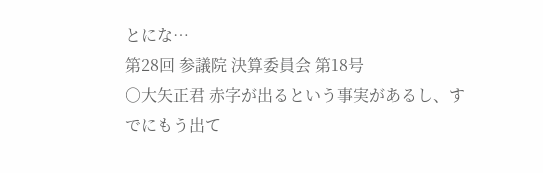とにな…
第28回 参議院 決算委員会 第18号
○大矢正君 赤字が出るという事実があるし、すでにもう出て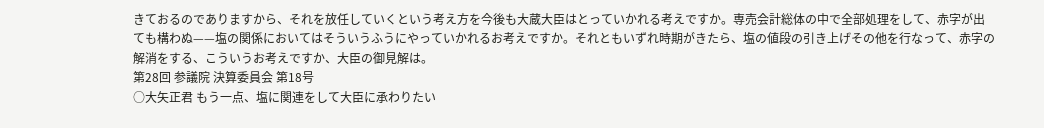きておるのでありますから、それを放任していくという考え方を今後も大蔵大臣はとっていかれる考えですか。専売会計総体の中で全部処理をして、赤字が出ても構わぬ——塩の関係においてはそういうふうにやっていかれるお考えですか。それともいずれ時期がきたら、塩の値段の引き上げその他を行なって、赤字の解消をする、こういうお考えですか、大臣の御見解は。
第28回 参議院 決算委員会 第18号
○大矢正君 もう一点、塩に関連をして大臣に承わりたい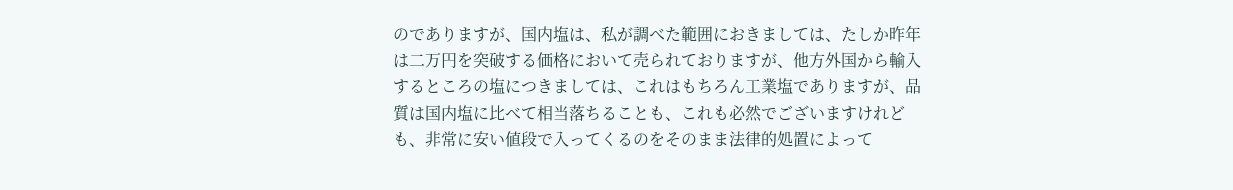のでありますが、国内塩は、私が調べた範囲におきましては、たしか昨年は二万円を突破する価格において売られておりますが、他方外国から輸入するところの塩につきましては、これはもちろん工業塩でありますが、品質は国内塩に比べて相当落ちることも、これも必然でございますけれども、非常に安い値段で入ってくるのをそのまま法律的処置によって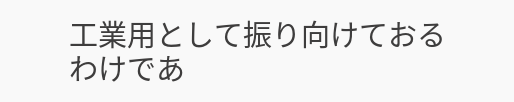工業用として振り向けておるわけであ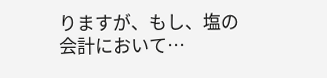りますが、もし、塩の会計において…